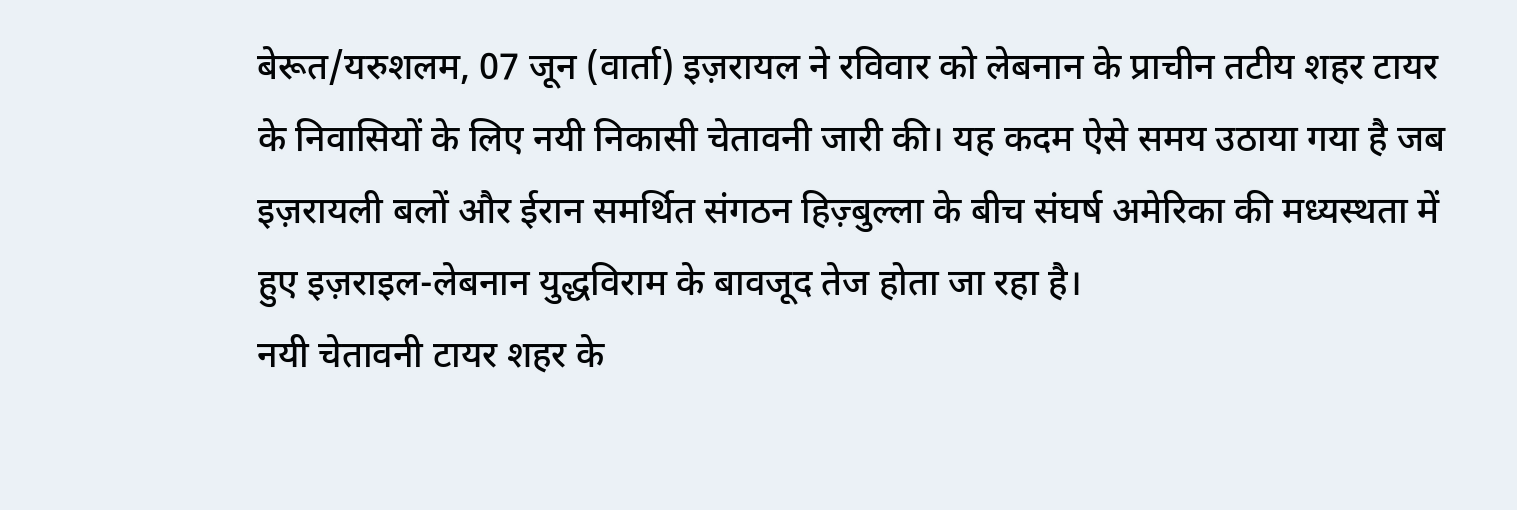बेरूत/यरुशलम, 07 जून (वार्ता) इज़रायल ने रविवार को लेबनान के प्राचीन तटीय शहर टायर के निवासियों के लिए नयी निकासी चेतावनी जारी की। यह कदम ऐसे समय उठाया गया है जब इज़रायली बलों और ईरान समर्थित संगठन हिज़्बुल्ला के बीच संघर्ष अमेरिका की मध्यस्थता में हुए इज़राइल-लेबनान युद्धविराम के बावजूद तेज होता जा रहा है।
नयी चेतावनी टायर शहर के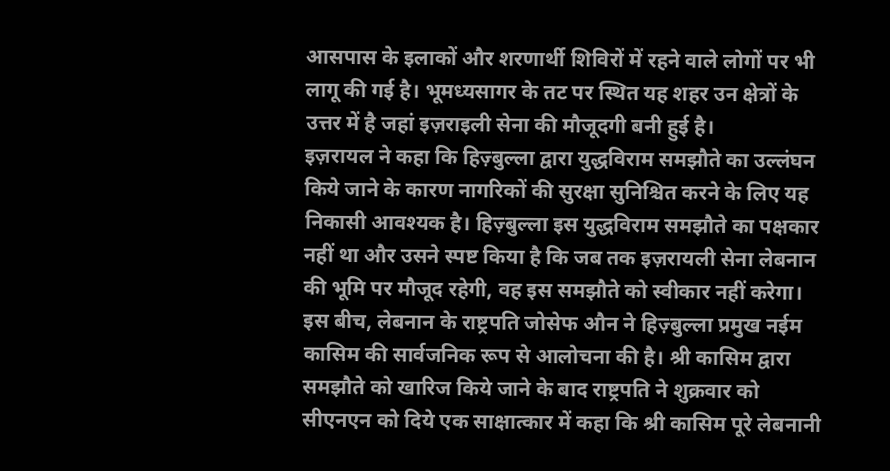आसपास के इलाकों और शरणार्थी शिविरों में रहने वाले लोगों पर भी लागू की गई है। भूमध्यसागर के तट पर स्थित यह शहर उन क्षेत्रों के उत्तर में है जहां इज़राइली सेना की मौजूदगी बनी हुई है।
इज़रायल ने कहा कि हिज़्बुल्ला द्वारा युद्धविराम समझौते का उल्लंघन किये जाने के कारण नागरिकों की सुरक्षा सुनिश्चित करने के लिए यह निकासी आवश्यक है। हिज़्बुल्ला इस युद्धविराम समझौते का पक्षकार नहीं था और उसने स्पष्ट किया है कि जब तक इज़रायली सेना लेबनान की भूमि पर मौजूद रहेगी, वह इस समझौते को स्वीकार नहीं करेगा।
इस बीच, लेबनान के राष्ट्रपति जोसेफ औन ने हिज़्बुल्ला प्रमुख नईम कासिम की सार्वजनिक रूप से आलोचना की है। श्री कासिम द्वारा समझौते को खारिज किये जाने के बाद राष्ट्रपति ने शुक्रवार को सीएनएन को दिये एक साक्षात्कार में कहा कि श्री कासिम पूरे लेबनानी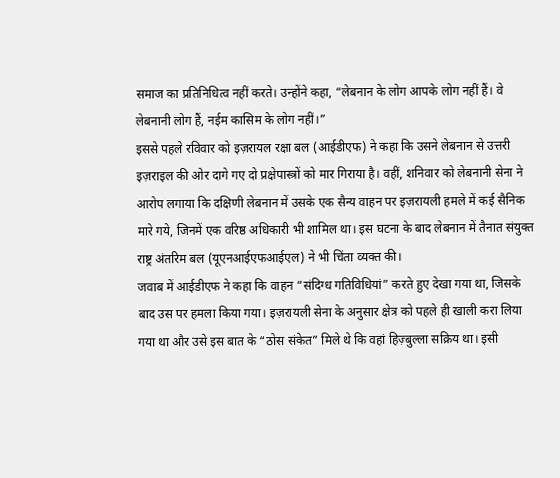समाज का प्रतिनिधित्व नहीं करते। उन्होंने कहा, “लेबनान के लोग आपके लोग नहीं हैं। वे लेबनानी लोग हैं, नईम कासिम के लोग नहीं।”
इससे पहले रविवार को इज़रायल रक्षा बल (आईडीएफ) ने कहा कि उसने लेबनान से उत्तरी इज़राइल की ओर दागे गए दो प्रक्षेपास्त्रों को मार गिराया है। वहीं, शनिवार को लेबनानी सेना ने आरोप लगाया कि दक्षिणी लेबनान में उसके एक सैन्य वाहन पर इज़रायली हमले में कई सैनिक मारे गये, जिनमें एक वरिष्ठ अधिकारी भी शामिल था। इस घटना के बाद लेबनान में तैनात संयुक्त राष्ट्र अंतरिम बल (यूएनआईएफआईएल) ने भी चिंता व्यक्त की।
जवाब में आईडीएफ ने कहा कि वाहन “संदिग्ध गतिविधियां” करते हुए देखा गया था, जिसके बाद उस पर हमला किया गया। इज़रायली सेना के अनुसार क्षेत्र को पहले ही खाली करा लिया गया था और उसे इस बात के “ठोस संकेत” मिले थे कि वहां हिज़्बुल्ला सक्रिय था। इसी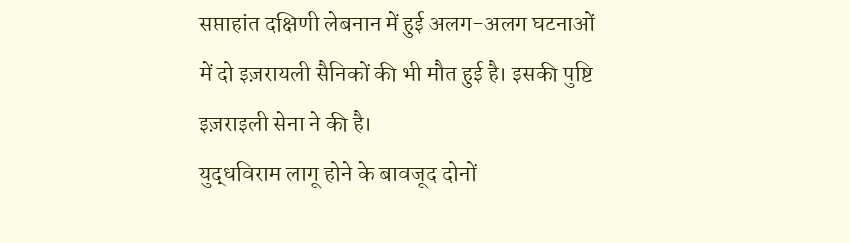सप्ताहांत दक्षिणी लेबनान में हुई अलग-अलग घटनाओं में दो इज़रायली सैनिकों की भी मौत हुई है। इसकी पुष्टि इज़राइली सेना ने की है।
युद्धविराम लागू होने के बावजूद दोनों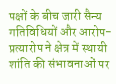पक्षों के बीच जारी सैन्य गतिविधियों और आरोप-प्रत्यारोप ने क्षेत्र में स्थायी शांति की संभावनाओं पर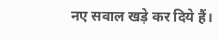नए सवाल खड़े कर दिये हैं।